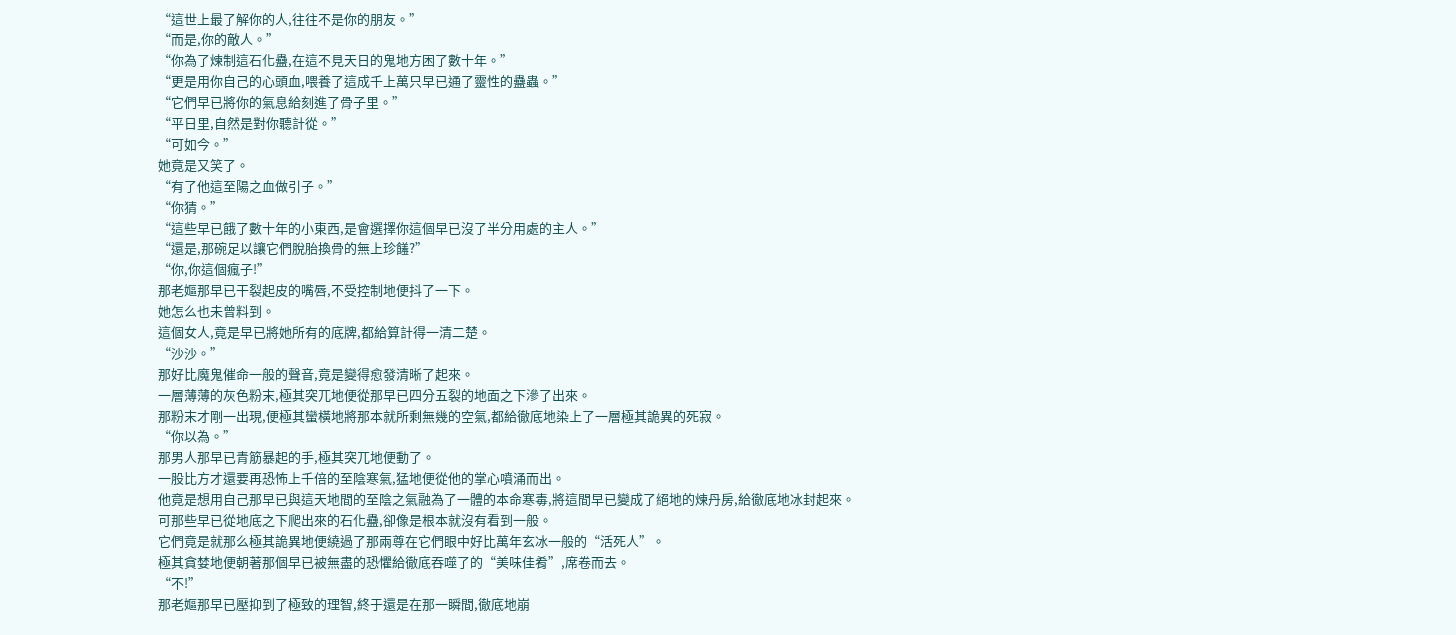“這世上最了解你的人,往往不是你的朋友。”
“而是,你的敵人。”
“你為了煉制這石化蠱,在這不見天日的鬼地方困了數十年。”
“更是用你自己的心頭血,喂養了這成千上萬只早已通了靈性的蠱蟲。”
“它們早已將你的氣息給刻進了骨子里。”
“平日里,自然是對你聽計從。”
“可如今。”
她竟是又笑了。
“有了他這至陽之血做引子。”
“你猜。”
“這些早已餓了數十年的小東西,是會選擇你這個早已沒了半分用處的主人。”
“還是,那碗足以讓它們脫胎換骨的無上珍饈?”
“你,你這個瘋子!”
那老嫗那早已干裂起皮的嘴唇,不受控制地便抖了一下。
她怎么也未曾料到。
這個女人,竟是早已將她所有的底牌,都給算計得一清二楚。
“沙沙。”
那好比魔鬼催命一般的聲音,竟是變得愈發清晰了起來。
一層薄薄的灰色粉末,極其突兀地便從那早已四分五裂的地面之下滲了出來。
那粉末才剛一出現,便極其蠻橫地將那本就所剩無幾的空氣,都給徹底地染上了一層極其詭異的死寂。
“你以為。”
那男人那早已青筋暴起的手,極其突兀地便動了。
一股比方才還要再恐怖上千倍的至陰寒氣,猛地便從他的掌心噴涌而出。
他竟是想用自己那早已與這天地間的至陰之氣融為了一體的本命寒毒,將這間早已變成了絕地的煉丹房,給徹底地冰封起來。
可那些早已從地底之下爬出來的石化蠱,卻像是根本就沒有看到一般。
它們竟是就那么極其詭異地便繞過了那兩尊在它們眼中好比萬年玄冰一般的“活死人”。
極其貪婪地便朝著那個早已被無盡的恐懼給徹底吞噬了的“美味佳肴”,席卷而去。
“不!”
那老嫗那早已壓抑到了極致的理智,終于還是在那一瞬間,徹底地崩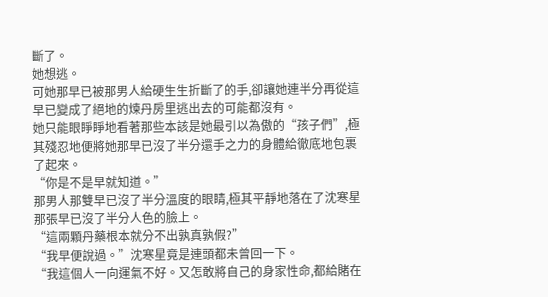斷了。
她想逃。
可她那早已被那男人給硬生生折斷了的手,卻讓她連半分再從這早已變成了絕地的煉丹房里逃出去的可能都沒有。
她只能眼睜睜地看著那些本該是她最引以為傲的“孩子們”,極其殘忍地便將她那早已沒了半分還手之力的身體給徹底地包裹了起來。
“你是不是早就知道。”
那男人那雙早已沒了半分溫度的眼睛,極其平靜地落在了沈寒星那張早已沒了半分人色的臉上。
“這兩顆丹藥根本就分不出孰真孰假?”
“我早便說過。”沈寒星竟是連頭都未曾回一下。
“我這個人一向運氣不好。又怎敢將自己的身家性命,都給賭在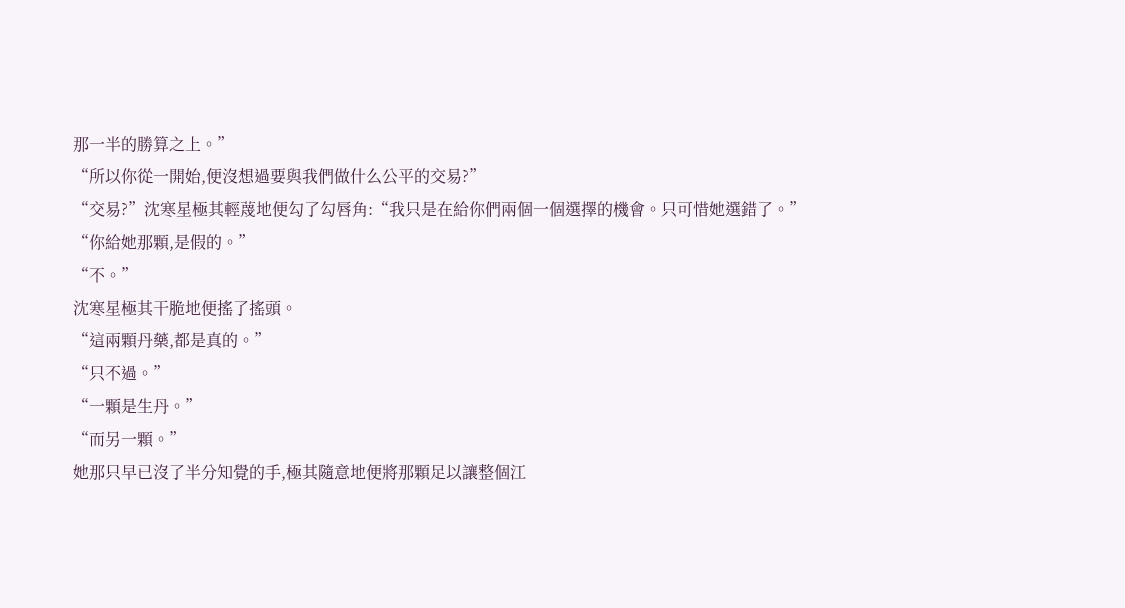那一半的勝算之上。”
“所以你從一開始,便沒想過要與我們做什么公平的交易?”
“交易?”沈寒星極其輕蔑地便勾了勾唇角:“我只是在給你們兩個一個選擇的機會。只可惜她選錯了。”
“你給她那顆,是假的。”
“不。”
沈寒星極其干脆地便搖了搖頭。
“這兩顆丹藥,都是真的。”
“只不過。”
“一顆是生丹。”
“而另一顆。”
她那只早已沒了半分知覺的手,極其隨意地便將那顆足以讓整個江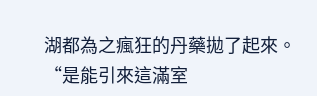湖都為之瘋狂的丹藥拋了起來。
“是能引來這滿室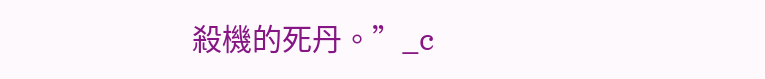殺機的死丹。”_c